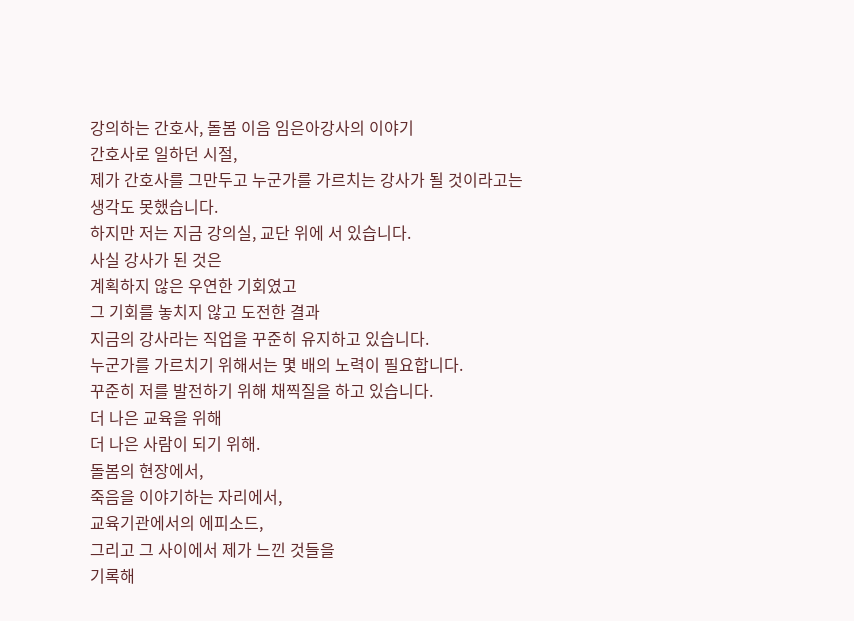강의하는 간호사, 돌봄 이음 임은아강사의 이야기
간호사로 일하던 시절,
제가 간호사를 그만두고 누군가를 가르치는 강사가 될 것이라고는
생각도 못했습니다.
하지만 저는 지금 강의실, 교단 위에 서 있습니다.
사실 강사가 된 것은
계획하지 않은 우연한 기회였고
그 기회를 놓치지 않고 도전한 결과
지금의 강사라는 직업을 꾸준히 유지하고 있습니다.
누군가를 가르치기 위해서는 몇 배의 노력이 필요합니다.
꾸준히 저를 발전하기 위해 채찍질을 하고 있습니다.
더 나은 교육을 위해
더 나은 사람이 되기 위해.
돌봄의 현장에서,
죽음을 이야기하는 자리에서,
교육기관에서의 에피소드,
그리고 그 사이에서 제가 느낀 것들을
기록해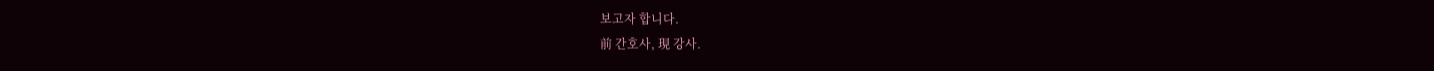보고자 합니다.
前 간호사, 現 강사.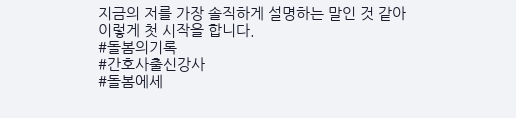지금의 저를 가장 솔직하게 설명하는 말인 것 같아
이렇게 첫 시작을 합니다.
#돌봄의기록
#간호사출신강사
#돌봄에세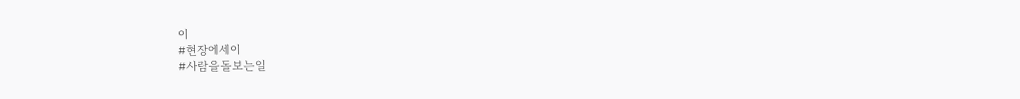이
#현장에세이
#사람을돌보는일